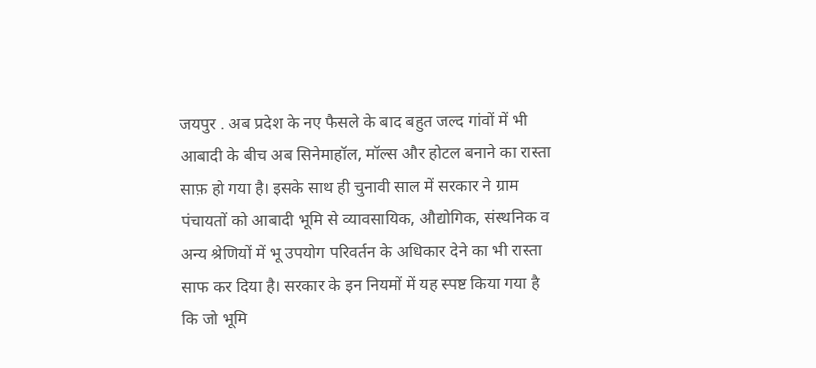जयपुर . अब प्रदेश के नए फैसले के बाद बहुत जल्द गांवों में भी आबादी के बीच अब सिनेमाहॉल, मॉल्स और होटल बनाने का रास्ता साफ़ हो गया है। इसके साथ ही चुनावी साल में सरकार ने ग्राम पंचायतों को आबादी भूमि से व्यावसायिक, औद्योगिक, संस्थनिक व अन्य श्रेणियों में भू उपयोग परिवर्तन के अधिकार देने का भी रास्ता साफ कर दिया है। सरकार के इन नियमों में यह स्पष्ट किया गया है कि जो भूमि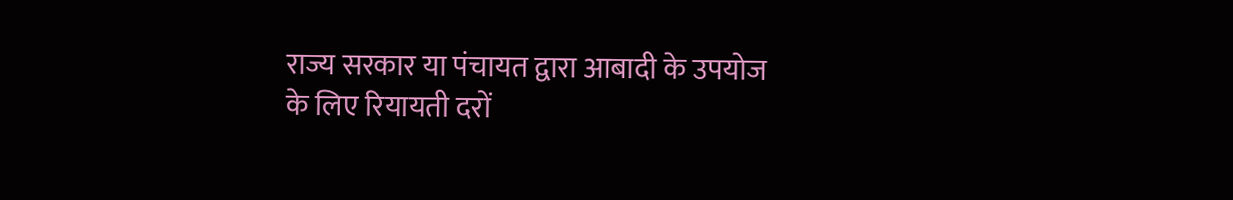राज्य सरकार या पंचायत द्वारा आबादी के उपयोज के लिए रियायती दरों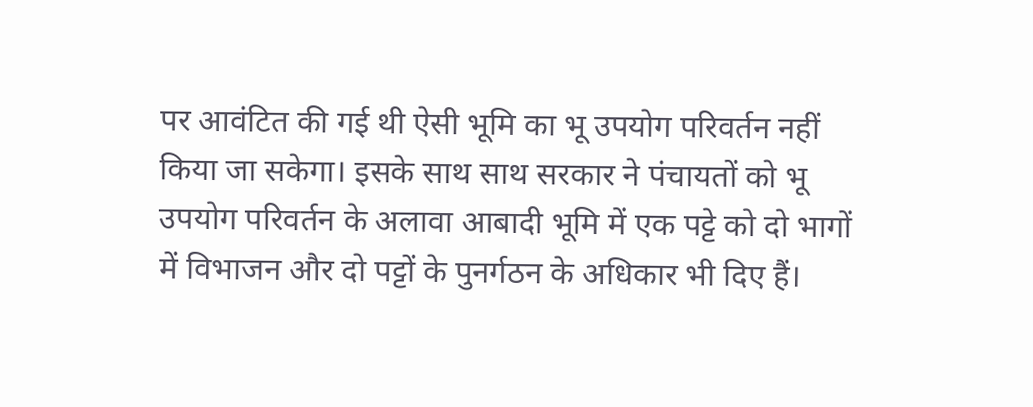पर आवंटित की गई थी ऐसी भूमि का भू उपयोग परिवर्तन नहीं किया जा सकेगा। इसके साथ साथ सरकार ने पंचायतों को भू उपयोग परिवर्तन के अलावा आबादी भूमि में एक पट्टे को दो भागों में विभाजन और दो पट्टों के पुनर्गठन के अधिकार भी दिए हैं।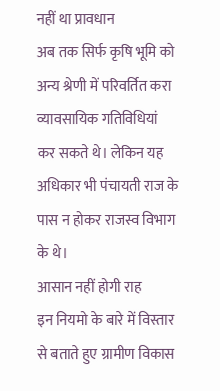नहीं था प्रावधान
अब तक सिर्फ कृषि भूमि को अन्य श्रेणी में परिवर्तित करा व्यावसायिक गतिविधियां कर सकते थे। लेकिन यह अधिकार भी पंचायती राज के पास न होकर राजस्व विभाग के थे।
आसान नहीं होगी राह
इन नियमो के बारे में विस्तार से बताते हुए ग्रामीण विकास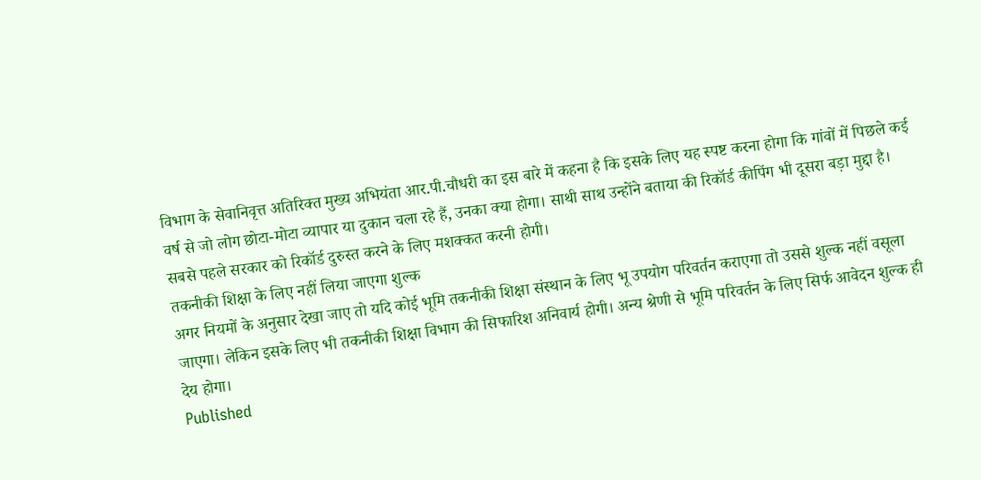विभाग के सेवानिवृत्त अतिरिक्त मुख्य अभियंता आर.पी.चौधरी का इस बारे में कहना है कि इसके लिए यह स्पष्ट करना होगा कि गांवों में पिछले कई वर्ष से जो लोग छोटा-मोटा व्यापार या दुकान चला रहे हैं, उनका क्या होगा। साथी साथ उन्होंने बताया की रिकॉर्ड कीपिंग भी दूसरा बड़ा मुद्दा है। सबसे पहले सरकार को रिकॉर्ड दुरुस्त करने के लिए मशक्कत करनी होगी।
तकनीकी शिक्षा के लिए नहीं लिया जाएगा शुल्क
अगर नियमों के अनुसार देखा जाए तो यदि कोई भूमि तकनीकी शिक्षा संस्थान के लिए भू उपयोग परिवर्तन कराएगा तो उससे शुल्क नहीं वसूला जाएगा। लेकिन इसके लिए भी तकनीकी शिक्षा विभाग की सिफारिश अनिवार्य होगी। अन्य श्रेणी से भूमि परिवर्तन के लिए सिर्फ आवेदन शुल्क ही देय होगा।
Published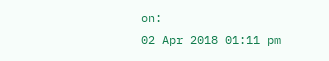on:
02 Apr 2018 01:11 pm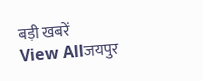बड़ी खबरें
View Allजयपुर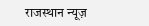राजस्थान न्यूज़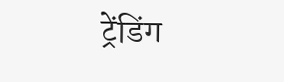ट्रेंडिंग